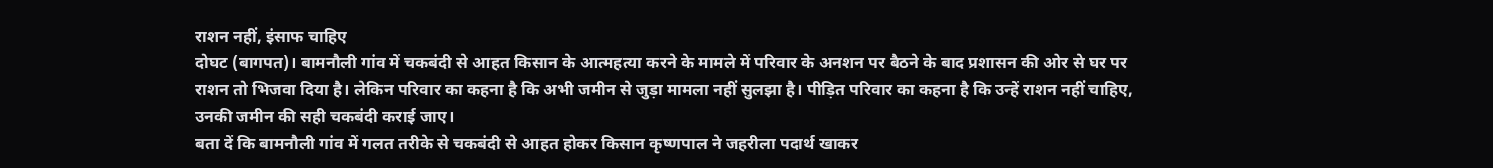राशन नहीं, इंसाफ चाहिए
दोघट (बागपत)। बामनौली गांव में चकबंदी से आहत किसान के आत्महत्या करने के मामले में परिवार के अनशन पर बैठने के बाद प्रशासन की ओर से घर पर राशन तो भिजवा दिया है। लेकिन परिवार का कहना है कि अभी जमीन से जुड़ा मामला नहीं सुलझा है। पीड़ित परिवार का कहना है कि उन्हें राशन नहीं चाहिए, उनकी जमीन की सही चकबंदी कराई जाए।
बता दें कि बामनौली गांव में गलत तरीके से चकबंदी से आहत होकर किसान कृष्णपाल ने जहरीला पदार्थ खाकर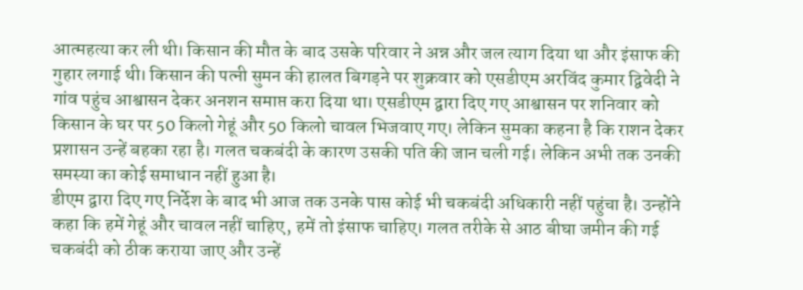आत्महत्या कर ली थी। किसान की मौत के बाद उसके परिवार ने अन्न और जल त्याग दिया था और इंसाफ की गुहार लगाई थी। किसान की पत्नी सुमन की हालत बिगड़ने पर शुक्रवार को एसडीएम अरविंद कुमार द्विवेदी ने गांव पहुंच आश्वासन देकर अनशन समाप्त करा दिया था। एसडीएम द्वारा दिए गए आश्वासन पर शनिवार को किसान के घर पर 50 किलो गेहूं और 50 किलो चावल भिजवाए गए। लेकिन सुमका कहना है कि राशन देकर प्रशासन उन्हें बहका रहा है। गलत चकबंदी के कारण उसकी पति की जान चली गई। लेकिन अभी तक उनकी समस्या का कोई समाधान नहीं हुआ है।
डीएम द्वारा दिए गए निर्देश के बाद भी आज तक उनके पास कोई भी चकबंदी अधिकारी नहीं पहुंचा है। उन्होंने कहा कि हमें गेहूं और चावल नहीं चाहिए, हमें तो इंसाफ चाहिए। गलत तरीके से आठ बीघा जमीन की गई चकबंदी को ठीक कराया जाए और उन्हें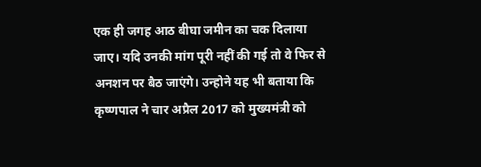एक ही जगह आठ बीघा जमीन का चक दिलाया जाए। यदि उनकी मांग पूरी नहीं की गई तो वे फिर से अनशन पर बैठ जाएंगे। उन्होने यह भी बताया कि कृष्णपाल ने चार अप्रैल 2017 को मुख्यमंत्री को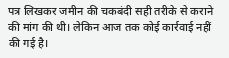पत्र लिखकर जमीन की चकबंदी सही तरीके से कराने की मांग की थी। लेकिन आज तक कोई कार्रवाई नहीं की गई है।